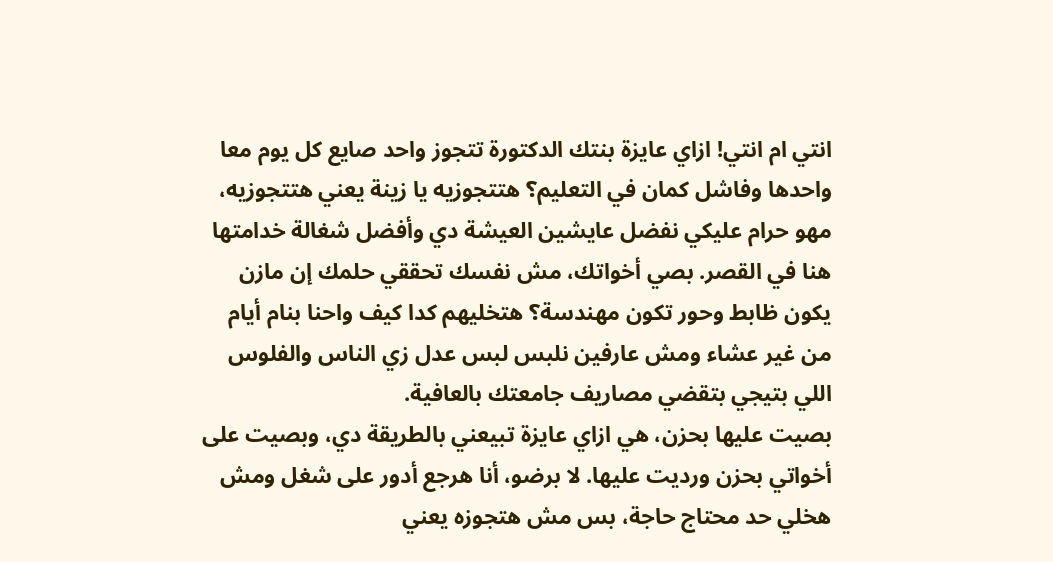انتي ام انتي! ازاي عايزة بنتك الدكتورة تتجوز واحد صايع كل يوم معا واحدها وفاشل كمان في التعليم؟ هتتجوزيه يا زينة يعني هتتجوزيه، مهو حرام عليكي نفضل عايشين العيشة دي وأفضل شغالة خدامتها هنا في القصر. بصي أخواتك، مش نفسك تحققي حلمك إن مازن يكون ظابط وحور تكون مهندسة؟ هتخليهم كدا كيف واحنا بنام أيام من غير عشاء ومش عارفين نلبس لبس عدل زي الناس والفلوس اللي بتيجي بتقضي مصاريف جامعتك بالعافية.
بصيت عليها بحزن، هي ازاي عايزة تبيعني بالطريقة دي، وبصيت على أخواتي بحزن ورديت عليها. لا برضو، أنا هرجع أدور على شغل ومش هخلي حد محتاج حاجة، بس مش هتجوزه يعني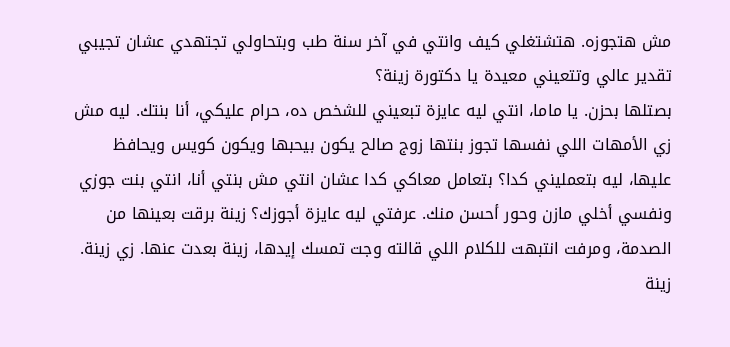مش هتجوزه. هتشتغلي كيف وانتي في آخر سنة طب وبتحاولي تجتهدي عشان تجيبي تقدير عالي وتتعيني معيدة يا دكتورة زينة؟
بصتلها بحزن. يا ماما، انتي ليه عايزة تبعيني للشخص ده، حرام عليكي، أنا بنتك. ليه مش زي الأمهات اللي نفسها تجوز بنتها زوج صالح يكون بيحبها ويكون كويس ويحافظ عليها، ليه بتعمليني كدا؟ بتعامل معاكي كدا عشان انتي مش بنتي أنا، انتي بنت جوزي ونفسي أخلي مازن وحور أحسن منك. عرفتي ليه عايزة أجوزك؟ زينة برقت بعينها من الصدمة، ومرفت انتبهت للكلام اللي قالته وجت تمسك إيدها، زينة بعدت عنها. زي زينة.
زينة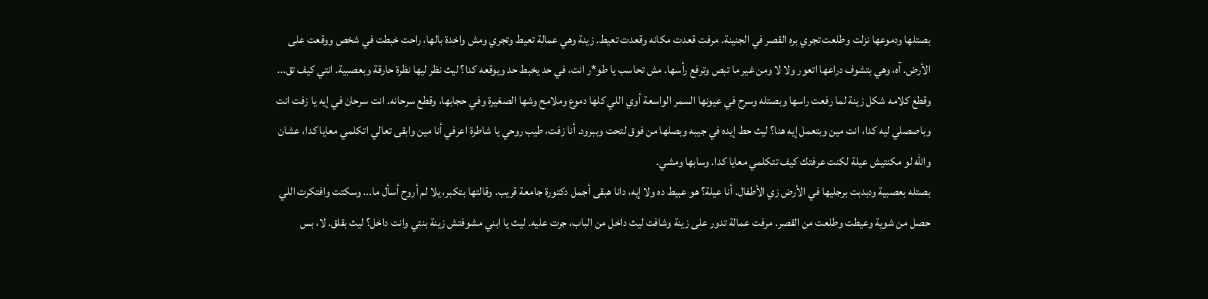بصتلها ودموعها نزلت وطلعت تجري بره القصر في الجنينة. مرفت قعدت مكانه وقعدت تعيط. زينة وهي عمالة تعيط وتجري ومش واخدة بالها، راحت خبطت في شخص ووقعت على الأرض. آه، وهي بتشوف دراعها اتعور ولا لا ومن غير ما تبص وترفع رأسها. مش تحاسب يا طو*ر انت، في حد يخبط حد ويوقعه كدا؟ ليث نظر ليها نظرة حارقة وبعصبية. انتي كيف تق...
وقطع كلامه شكل زينة لما رفعت راسها وبصتله وسرح في عيونها السمر الواسعة أوي اللي كلها دموع وملامح وشها الصغيرة وفي حجابها، وقطع سرحانه. انت سرحان في إيه يا زفت انت وباصصلي ليه كدا، انت مين وبتعمل إيه هنا؟ ليث حط إيده في جيبه وبصلها من فوق لتحت وببرود. أنا زفت، طيب روحي يا شاطرة اعرفي أنا مين وابقى تعالي اتكلمي معايا كدا، عشان والله لو مكنتيش عيلة لكنت عرفتك كيف تتكلمي معايا كدا. وسابها ومشي.
بصتله بعصبية ودبدبت برجليها في الأرض زي الأطفال. أنا عيلة؟ هو عبيط ده ولا إيه، دانا هبقى أجمل دكتورة جامعة قريب. وقالتها بتكبر، يلا لم أروح أسأل ما... وسكتت وافتكرت اللي حصل من شوية وعيطت وطلعت من القصر. مرفت عمالة تدور على زينة وشافت ليث داخل من الباب، جرت عليه. ليث يا ابني مشوفتش زينة بنتي وانت داخل؟ ليث بقلق. لا، بس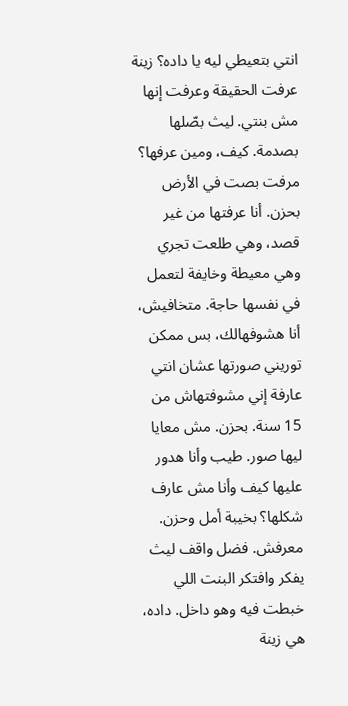انتي بتعيطي ليه يا داده؟ زينة عرفت الحقيقة وعرفت إنها مش بنتي. ليث بصّلها بصدمة. كيف، ومين عرفها؟
مرفت بصت في الأرض بحزن. أنا عرفتها من غير قصد، وهي طلعت تجري وهي معيطة وخايفة لتعمل في نفسها حاجة. متخافيش، أنا هشوفهالك، بس ممكن توريني صورتها عشان انتي عارفة إني مشوفتهاش من 15 سنة. بحزن. مش معايا ليها صور. طيب وأنا هدور عليها كيف وأنا مش عارف شكلها؟ بخيبة أمل وحزن. معرفش. فضل واقف ليث يفكر وافتكر البنت اللي خبطت فيه وهو داخل. داده، هي زينة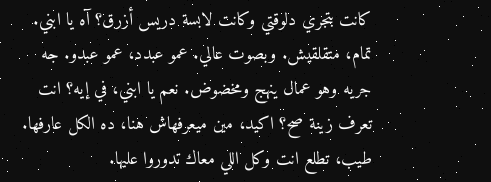كانت بتجري دلوقتي وكانت لابسة دريس أزرق؟ آه يا ابني.
تمام، متقلقيش. وبصوت عالي. عمو عبدد، عمو عبدو. جه جريه وهو عمال ينهج ومخضوض. نعم يا ابني، في إيه؟ انت تعرف زينة صح؟ اكيد، مين ميعرفهاش هنا، ده الكل عارفها. طيب، تطلع انت وكل اللي معاك تدوروا عليها.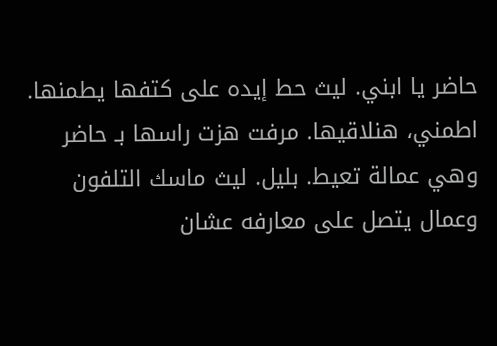حاضر يا ابني. ليث حط إيده على كتفها يطمنها. اطمني، هنلاقيها. مرفت هزت راسها بـ حاضر وهي عمالة تعيط. بليل. ليث ماسك التلفون وعمال يتصل على معارفه عشان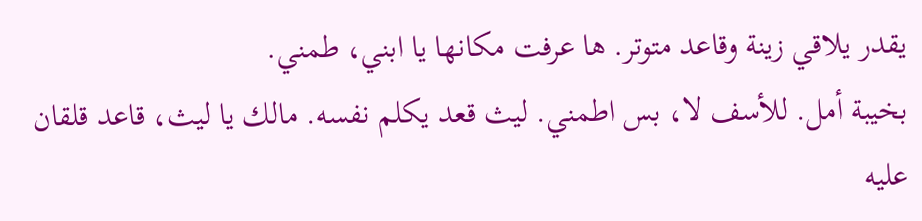يقدر يلاقي زينة وقاعد متوتر. ها عرفت مكانها يا ابني، طمني.
بخيبة أمل. للأسف لا، بس اطمني. ليث قعد يكلم نفسه. مالك يا ليث، قاعد قلقان عليه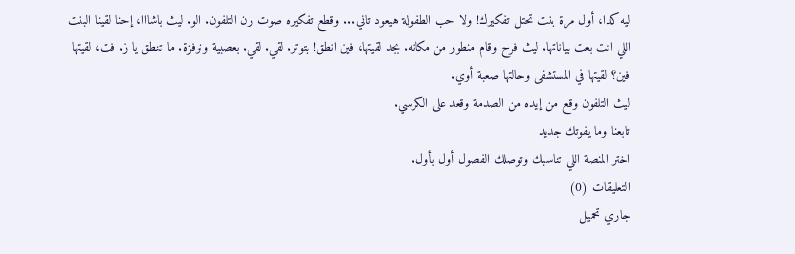ليه كدا، أول مرة بنت تحتل تفكيرك! ولا حب الطفولة هيعود تاني... وقطع تفكيره صوت رن التلفون. الو. ليث باشااا، إحنا لقينا البنت اللي انت بعت بياناتها. ليث فرح وقام منطور من مكانه. بجد لقيتها، فين انطق! بتوتر. لقي. لقي. بعصبية ونرفزة. ما تنطق يا ز. فت، لقيتها فين؟ لقيتها في المستشفى وحالتها صعبة أوي.
ليث التلفون وقع من إيده من الصدمة وقعد على الكرسي.
تابعنا وما يفوتك جديد
اختر المنصة اللي تناسبك وتوصلك الفصول أول بأول.
التعليقات (0)
جاري تحميل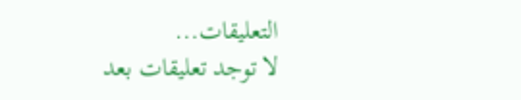التعليقات...
لا توجد تعليقات بعد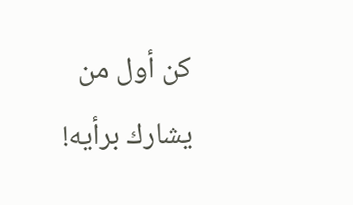كن أول من يشارك برأيه!